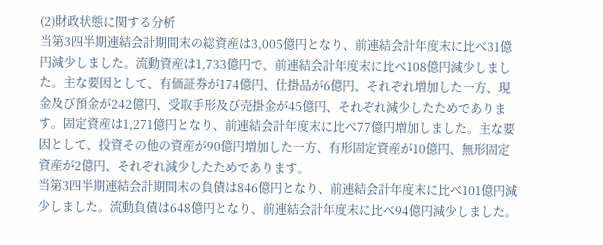(2)財政状態に関する分析
当第3四半期連結会計期間末の総資産は3,005億円となり、前連結会計年度末に比べ31億円減少しました。流動資産は1,733億円で、前連結会計年度末に比べ108億円減少しました。主な要因として、有価証券が174億円、仕掛品が6億円、それぞれ増加した一方、現金及び預金が242億円、受取手形及び売掛金が45億円、それぞれ減少したためであります。固定資産は1,271億円となり、前連結会計年度末に比べ77億円増加しました。主な要因として、投資その他の資産が90億円増加した一方、有形固定資産が10億円、無形固定資産が2億円、それぞれ減少したためであります。
当第3四半期連結会計期間末の負債は846億円となり、前連結会計年度末に比べ101億円減少しました。流動負債は648億円となり、前連結会計年度末に比べ94億円減少しました。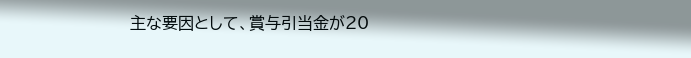主な要因として、賞与引当金が20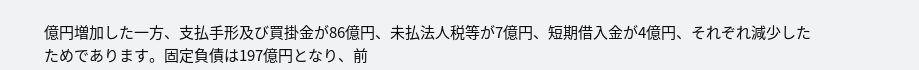億円増加した一方、支払手形及び買掛金が86億円、未払法人税等が7億円、短期借入金が4億円、それぞれ減少したためであります。固定負債は197億円となり、前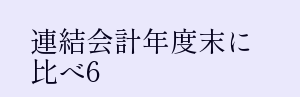連結会計年度末に比べ6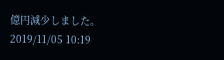億円減少しました。
2019/11/05 10:19